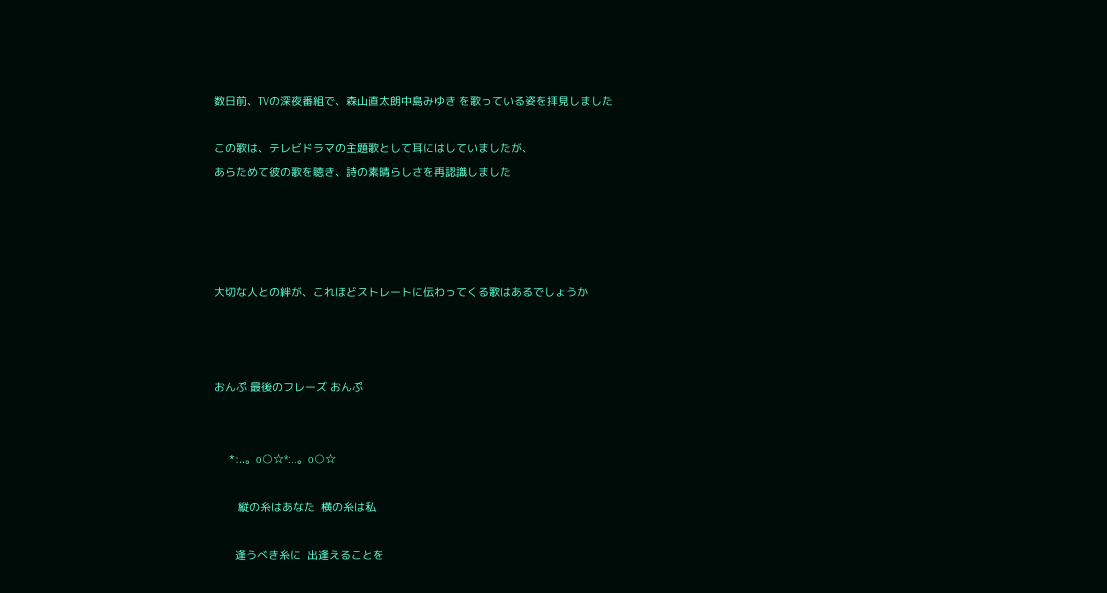数日前、TVの深夜番組で、森山直太朗中島みゆき を歌っている姿を拝見しました

この歌は、テレビドラマの主題歌として耳にはしていましたが、
あらためて彼の歌を聴き、詩の素晴らしさを再認識しました




大切な人との絆が、これほどストレートに伝わってくる歌はあるでしょうか



おんぷ 最後のフレーズ おんぷ


     *:..。o○☆*:..。o○☆

        縦の糸はあなた  横の糸は私

       逢うべき糸に  出逢えることを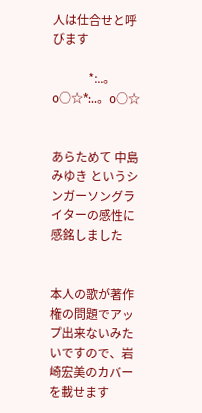人は仕合せと呼びます

            *:..。o○☆*:..。o○☆


あらためて 中島みゆき というシンガーソングライターの感性に感銘しました


本人の歌が著作権の問題でアップ出来ないみたいですので、岩崎宏美のカバーを載せます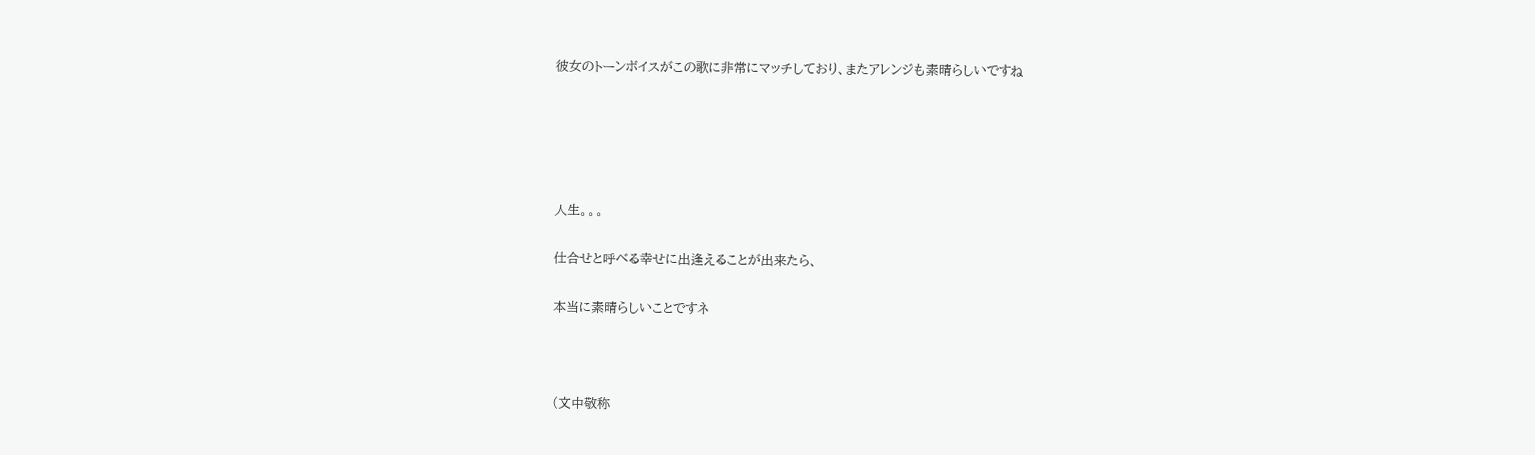彼女のトーンボイスがこの歌に非常にマッチしており、またアレンジも素晴らしいですね





人生。。。

仕合せと呼べる幸せに出逢えることが出来たら、

本当に素晴らしいことですネ



(文中敬称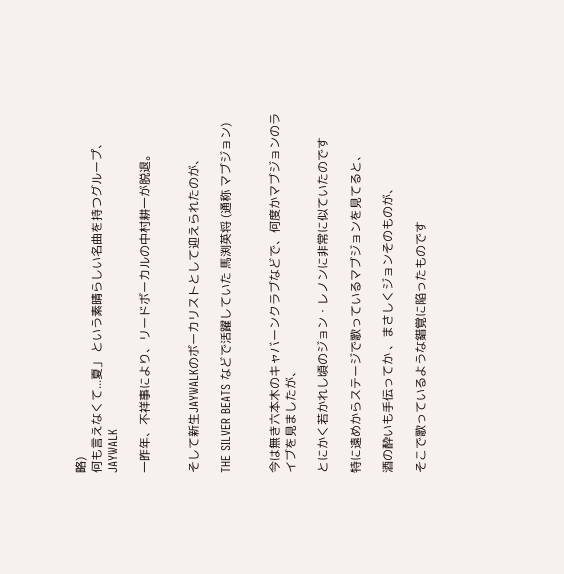略)
何も言えなくて...夏」 という素晴らしい名曲を持つグループ、JAYWALK

一昨年、不祥事により、リードボーカルの中村耕一が脱退。


そして新生JAYWALKのボーカリストとして迎えられたのが、

THE SILVER BEATS などで活躍していた 馬渕英将 (通称 マブジョン)


今は無き六本木のキャバーンクラブなどで、何度かマブジョンのライブを見ましたが、

とにかく若かれし頃のジョン・レノンに非常に似ていたのです

特に遠めからステージで歌っているマブジョンを見てると、

酒の酔いも手伝ってか 、まさしくジョンそのものが、

そこで歌っているような錯覚に陥ったものです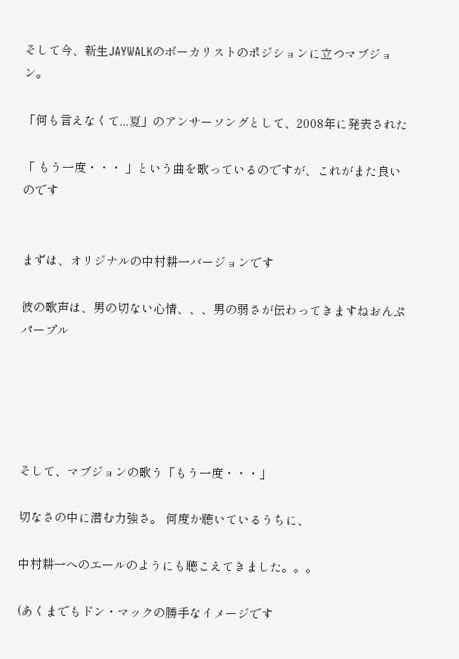そして今、新生JAYWALKのボーカリストのポジションに立つマブジョン。

「何も言えなくて...夏」のアンサーソングとして、2008年に発表された

「 もう一度・・・ 」という曲を歌っているのですが、これがまた良いのです


まずは、オリジナルの中村耕一バージョンです

彼の歌声は、男の切ない心情、、、男の弱さが伝わってきますねおんぷパープル





そして、マブジョンの歌う「もう一度・・・」

切なさの中に潜む力強さ。 何度か聴いているうちに、

中村耕一へのエールのようにも聴こえてきました。。。

(あくまでもドン・マックの勝手なイメージです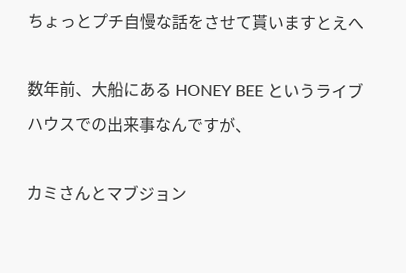ちょっとプチ自慢な話をさせて貰いますとえへ

数年前、大船にある HONEY BEE というライブハウスでの出来事なんですが、

カミさんとマブジョン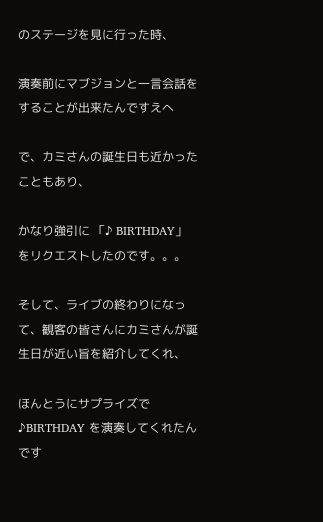のステージを見に行った時、

演奏前にマブジョンと一言会話をすることが出来たんですえへ

で、カミさんの誕生日も近かったこともあり、

かなり強引に 「♪ BIRTHDAY」 をリクエストしたのです。。。

そして、ライブの終わりになって、観客の皆さんにカミさんが誕生日が近い旨を紹介してくれ、

ほんとうにサプライズで ♪BIRTHDAY を演奏してくれたんです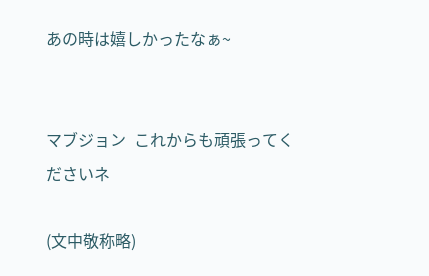あの時は嬉しかったなぁ~


マブジョン  これからも頑張ってくださいネ

(文中敬称略)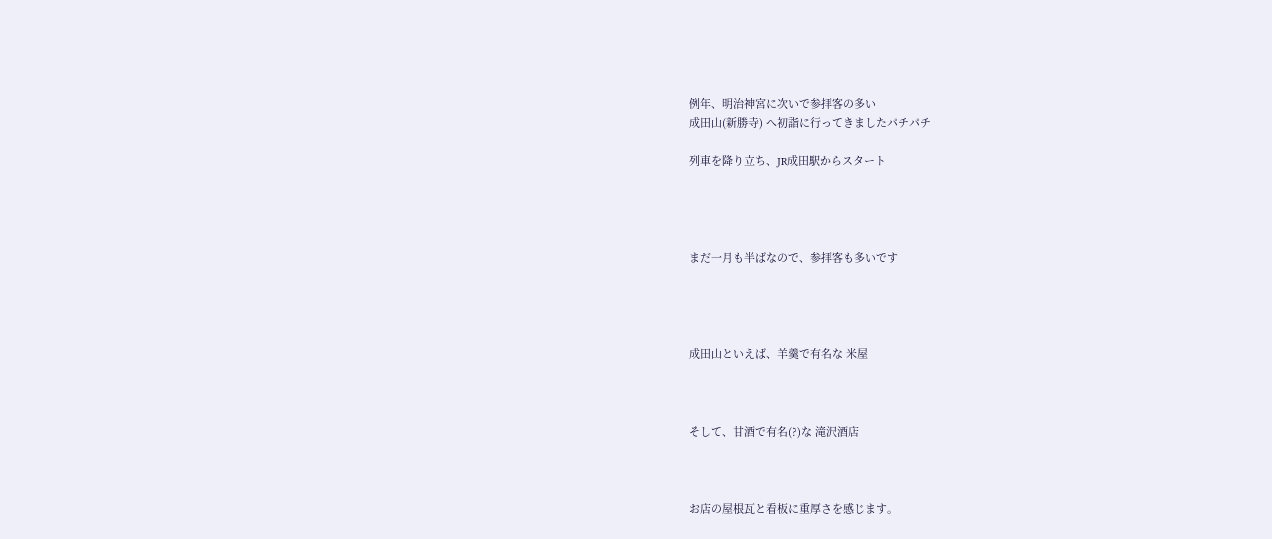例年、明治神宮に次いで参拝客の多い
成田山(新勝寺) へ初詣に行ってきましたパチパチ

列車を降り立ち、JR成田駅からスタート




まだ一月も半ばなので、参拝客も多いです




成田山といえば、羊羹で有名な 米屋



そして、甘酒で有名(?)な 滝沢酒店



お店の屋根瓦と看板に重厚さを感じます。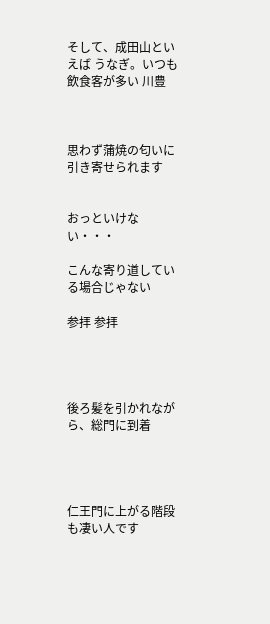そして、成田山といえば うなぎ。いつも飲食客が多い 川豊



思わず蒲焼の匂いに引き寄せられます


おっといけない・・・

こんな寄り道している場合じゃない

参拝 参拝




後ろ髪を引かれながら、総門に到着




仁王門に上がる階段も凄い人です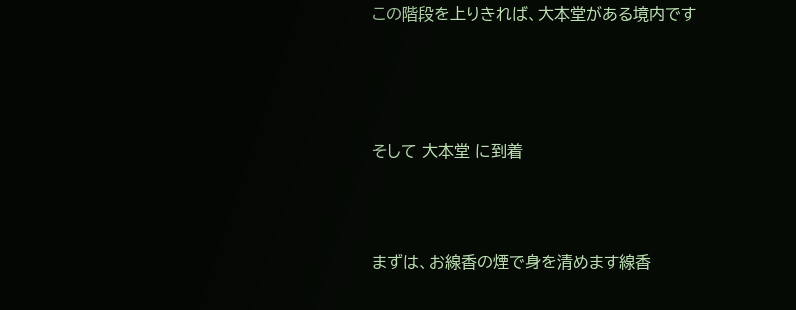この階段を上りきれば、大本堂がある境内です




そして 大本堂 に到着



まずは、お線香の煙で身を清めます線香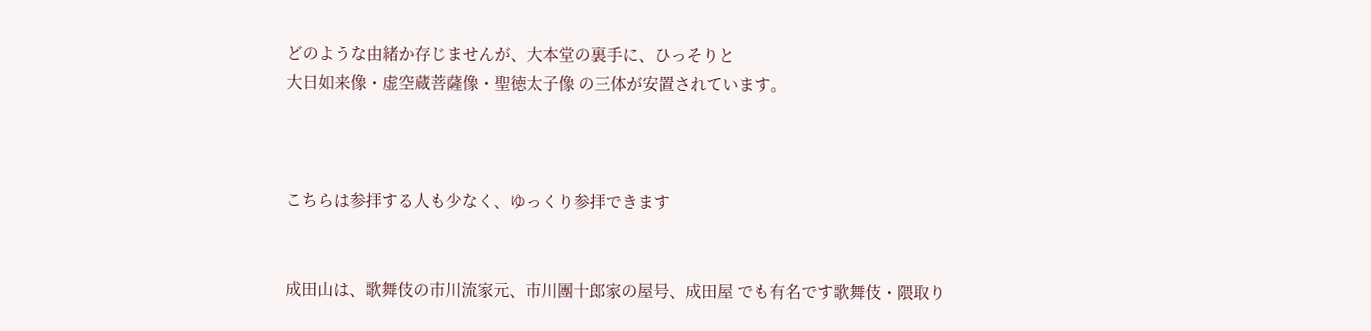どのような由緒か存じませんが、大本堂の裏手に、ひっそりと
大日如来像・虚空蔵菩薩像・聖徳太子像 の三体が安置されています。



こちらは参拝する人も少なく、ゆっくり参拝できます


成田山は、歌舞伎の市川流家元、市川團十郎家の屋号、成田屋 でも有名です歌舞伎・隈取り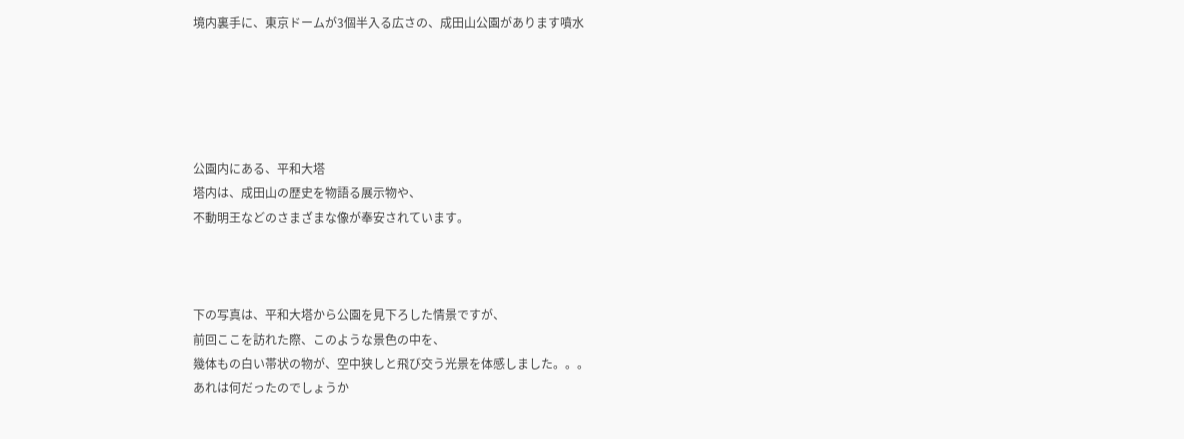境内裏手に、東京ドームが3個半入る広さの、成田山公園があります噴水





公園内にある、平和大塔
塔内は、成田山の歴史を物語る展示物や、
不動明王などのさまざまな像が奉安されています。



下の写真は、平和大塔から公園を見下ろした情景ですが、
前回ここを訪れた際、このような景色の中を、
幾体もの白い帯状の物が、空中狭しと飛び交う光景を体感しました。。。
あれは何だったのでしょうか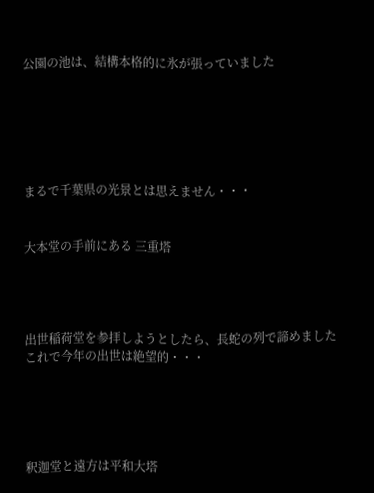公園の池は、結構本格的に氷が張っていました






まるで千葉県の光景とは思えません・・・


大本堂の手前にある 三重塔




出世稲荷堂を参拝しようとしたら、長蛇の列で諦めました
これで今年の出世は絶望的・・・





釈迦堂と遠方は平和大塔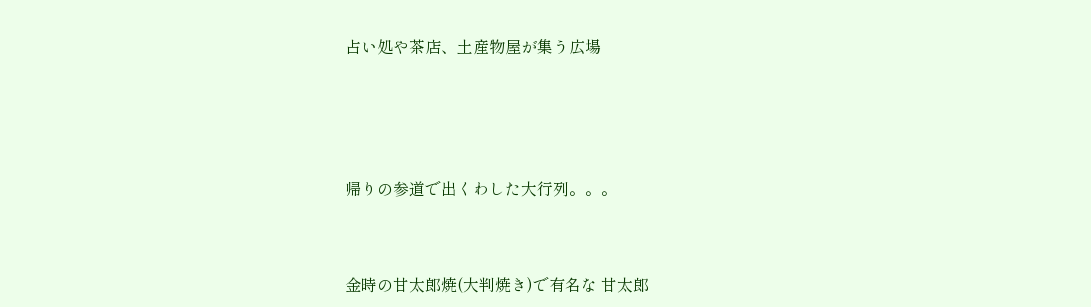占い処や茶店、土産物屋が集う広場





帰りの参道で出くわした大行列。。。



金時の甘太郎焼(大判焼き)で有名な 甘太郎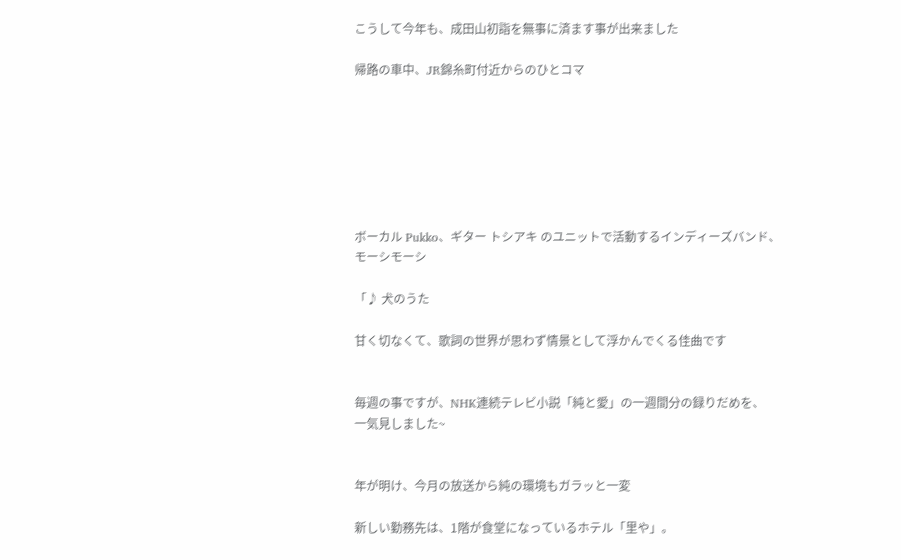こうして今年も、成田山初詣を無事に済ます事が出来ました

帰路の車中、JR錦糸町付近からのひとコマ







ボーカル Pukko、ギター トシアキ のユニットで活動するインディーズバンド、
モーシモーシ

「♪ 犬のうた

甘く切なくて、歌詞の世界が思わず情景として浮かんでくる佳曲です


毎週の事ですが、NHK連続テレビ小説「純と愛」の一週間分の録りだめを、
一気見しました~


年が明け、今月の放送から純の環境もガラッと一変

新しい勤務先は、1階が食堂になっているホテル「里や」。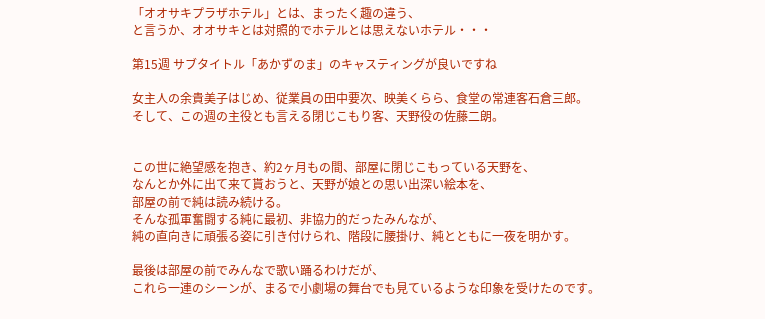「オオサキプラザホテル」とは、まったく趣の違う、
と言うか、オオサキとは対照的でホテルとは思えないホテル・・・

第15週 サブタイトル「あかずのま」のキャスティングが良いですね

女主人の余貴美子はじめ、従業員の田中要次、映美くらら、食堂の常連客石倉三郎。
そして、この週の主役とも言える閉じこもり客、天野役の佐藤二朗。


この世に絶望感を抱き、約2ヶ月もの間、部屋に閉じこもっている天野を、
なんとか外に出て来て貰おうと、天野が娘との思い出深い絵本を、
部屋の前で純は読み続ける。
そんな孤軍奮闘する純に最初、非協力的だったみんなが、
純の直向きに頑張る姿に引き付けられ、階段に腰掛け、純とともに一夜を明かす。

最後は部屋の前でみんなで歌い踊るわけだが、
これら一連のシーンが、まるで小劇場の舞台でも見ているような印象を受けたのです。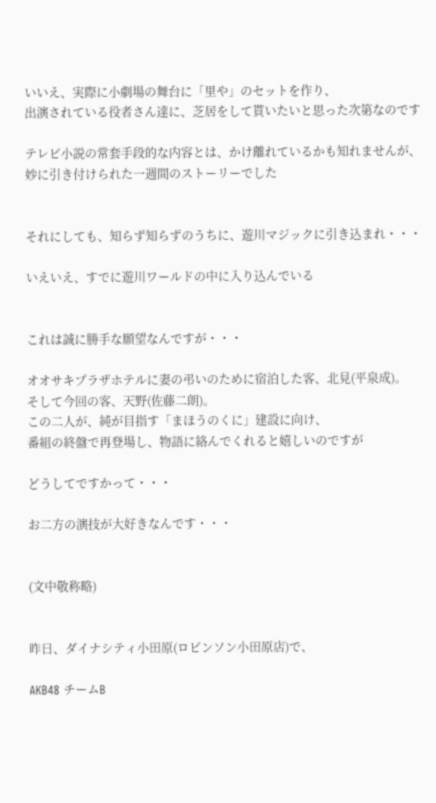いいえ、実際に小劇場の舞台に「里や」のセットを作り、
出演されている役者さん達に、芝居をして貰いたいと思った次第なのです

テレビ小説の常套手段的な内容とは、かけ離れているかも知れませんが、
妙に引き付けられた一週間のストーリーでした


それにしても、知らず知らずのうちに、遊川マジックに引き込まれ・・・

いえいえ、すでに遊川ワールドの中に入り込んでいる


これは誠に勝手な願望なんですが・・・

オオサキプラザホテルに妻の弔いのために宿泊した客、北見(平泉成)。
そして今回の客、天野(佐藤二朗)。
この二人が、純が目指す「まほうのくに」建設に向け、
番組の終盤で再登場し、物語に絡んでくれると嬉しいのですが

どうしてですかって・・・

お二方の演技が大好きなんです・・・


(文中敬称略)


昨日、ダイナシティ小田原(ロビンソン小田原店)で、

AKB48 チームB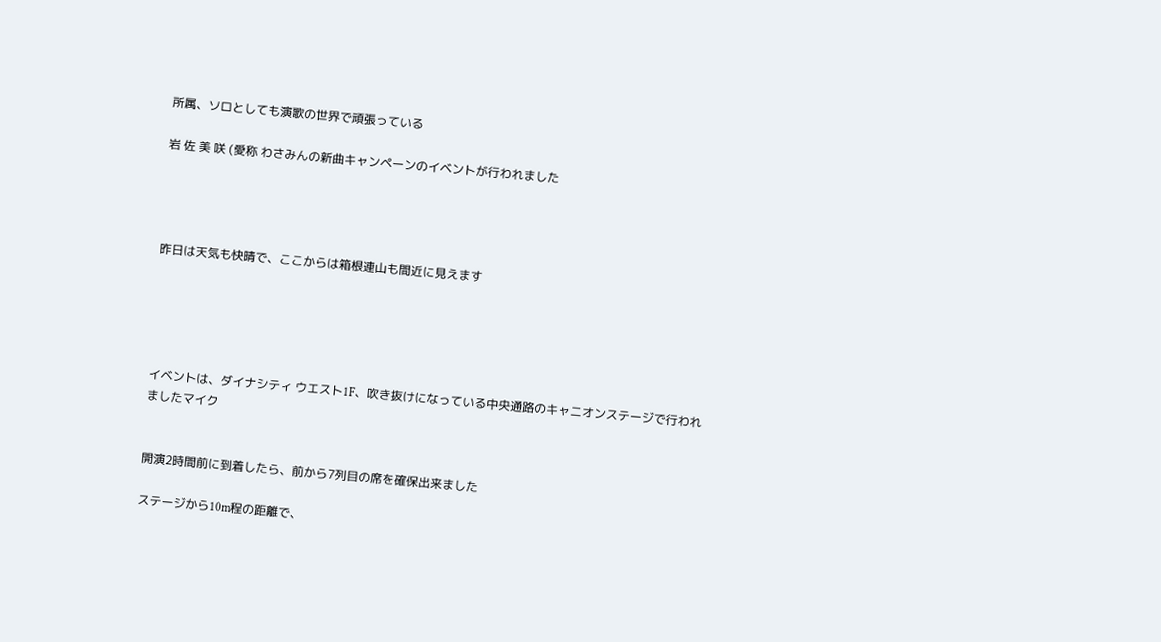所属、ソロとしても演歌の世界で頑張っている

岩 佐 美 咲 (愛称 わさみんの新曲キャンペーンのイベントが行われました




昨日は天気も快晴で、ここからは箱根連山も間近に見えます





イベントは、ダイナシティ ウエスト1F、吹き抜けになっている中央通路のキャニオンステージで行われましたマイク


開演2時間前に到着したら、前から7列目の席を確保出来ました

ステージから10m程の距離で、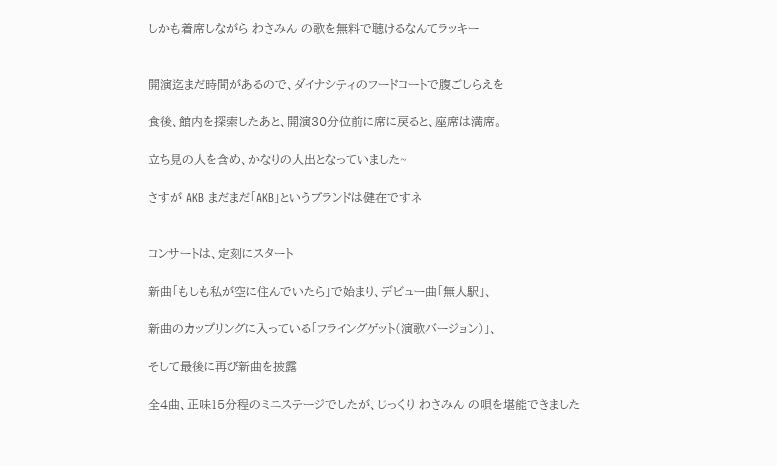しかも着席しながら わさみん の歌を無料で聴けるなんてラッキー


開演迄まだ時間があるので、ダイナシティのフードコートで腹ごしらえを

食後、館内を探索したあと、開演30分位前に席に戻ると、座席は満席。

立ち見の人を含め、かなりの人出となっていました~

さすが AKB まだまだ「AKB」というブランドは健在ですネ


コンサートは、定刻にスタート

新曲「もしも私が空に住んでいたら」で始まり、デビュー曲「無人駅」、

新曲のカップリングに入っている「フライングゲット(演歌バージョン)」、

そして最後に再び新曲を披露

全4曲、正味15分程のミニステージでしたが、じっくり わさみん の唄を堪能できました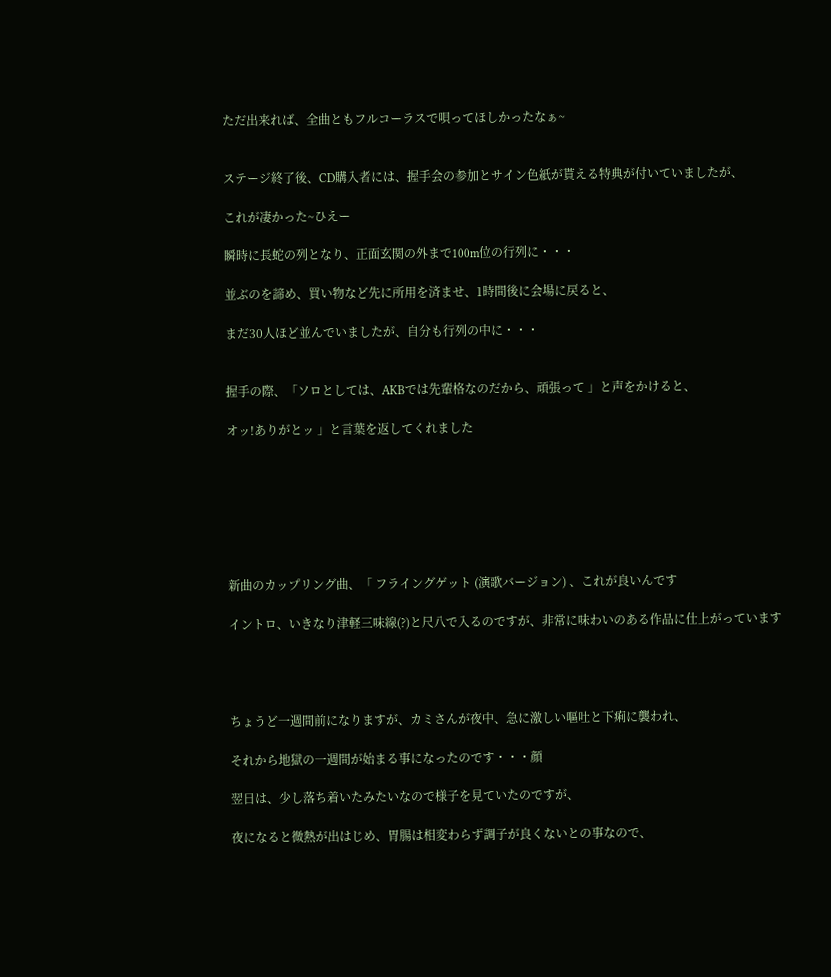ただ出来れば、全曲ともフルコーラスで唄ってほしかったなぁ~


ステージ終了後、CD購入者には、握手会の参加とサイン色紙が貰える特典が付いていましたが、

これが凄かった~ひえー

瞬時に長蛇の列となり、正面玄関の外まで100m位の行列に・・・

並ぶのを諦め、買い物など先に所用を済ませ、1時間後に会場に戻ると、

まだ30人ほど並んでいましたが、自分も行列の中に・・・


握手の際、「ソロとしては、AKBでは先輩格なのだから、頑張って 」と声をかけると、

オッ!ありがとッ 」と言葉を返してくれました







新曲のカップリング曲、「 フライングゲット (演歌バージョン) 、これが良いんです

イントロ、いきなり津軽三味線(?)と尺八で入るのですが、非常に味わいのある作品に仕上がっています




ちょうど一週間前になりますが、カミさんが夜中、急に激しい嘔吐と下痢に襲われ、

それから地獄の一週間が始まる事になったのです・・・顔

翌日は、少し落ち着いたみたいなので様子を見ていたのですが、

夜になると微熱が出はじめ、胃腸は相変わらず調子が良くないとの事なので、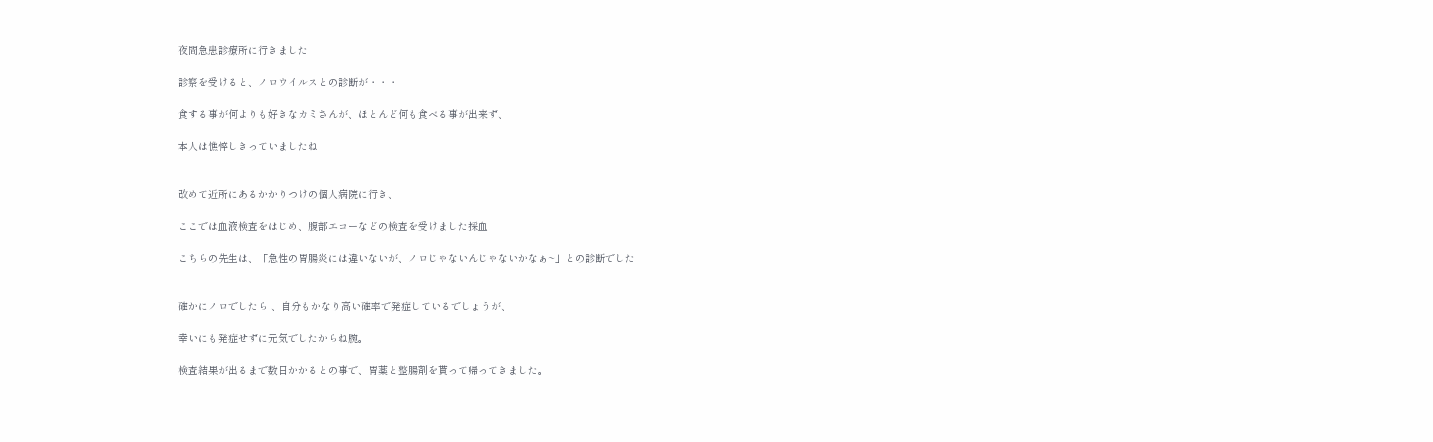夜間急患診療所に行きました

診察を受けると、ノロウイルスとの診断が・・・

食する事が何よりも好きなカミさんが、ほとんど何も食べる事が出来ず、

本人は憔悴しきっていましたね


改めて近所にあるかかりつけの個人病院に行き、

ここでは血液検査をはじめ、腹部エコーなどの検査を受けました採血

こちらの先生は、「急性の胃腸炎には違いないが、ノロじゃないんじゃないかなぁ~」との診断でした


確かにノロでしたら 、自分もかなり高い確率で発症しているでしょうが、

幸いにも発症せずに元気でしたからね腕。

検査結果が出るまで数日かかるとの事で、胃薬と整腸剤を貰って帰ってきました。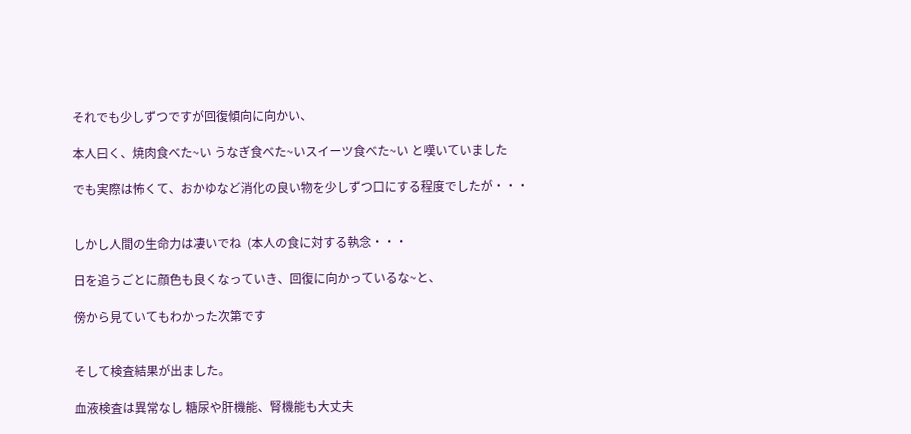それでも少しずつですが回復傾向に向かい、

本人曰く、焼肉食べた~い うなぎ食べた~いスイーツ食べた~い と嘆いていました

でも実際は怖くて、おかゆなど消化の良い物を少しずつ口にする程度でしたが・・・


しかし人間の生命力は凄いでね  (本人の食に対する執念・・・

日を追うごとに顔色も良くなっていき、回復に向かっているな~と、

傍から見ていてもわかった次第です


そして検査結果が出ました。

血液検査は異常なし 糖尿や肝機能、腎機能も大丈夫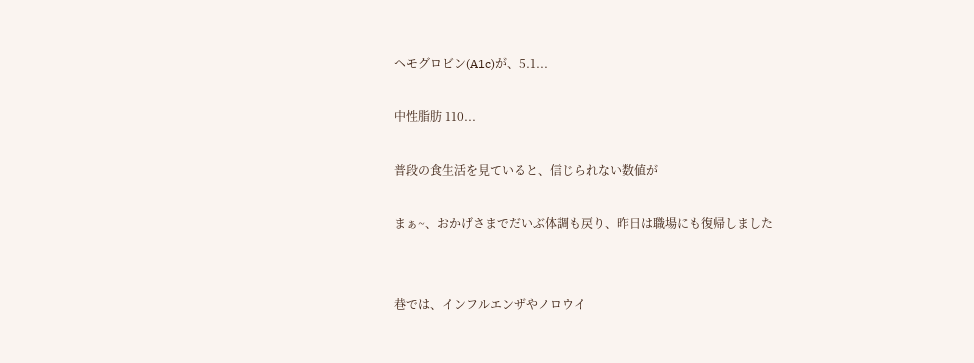ヘモグロビン(A1c)が、5.1...

中性脂肪 110...

普段の食生活を見ていると、信じられない数値が

まぁ~、おかげさまでだいぶ体調も戻り、昨日は職場にも復帰しました


巷では、インフルエンザやノロウイ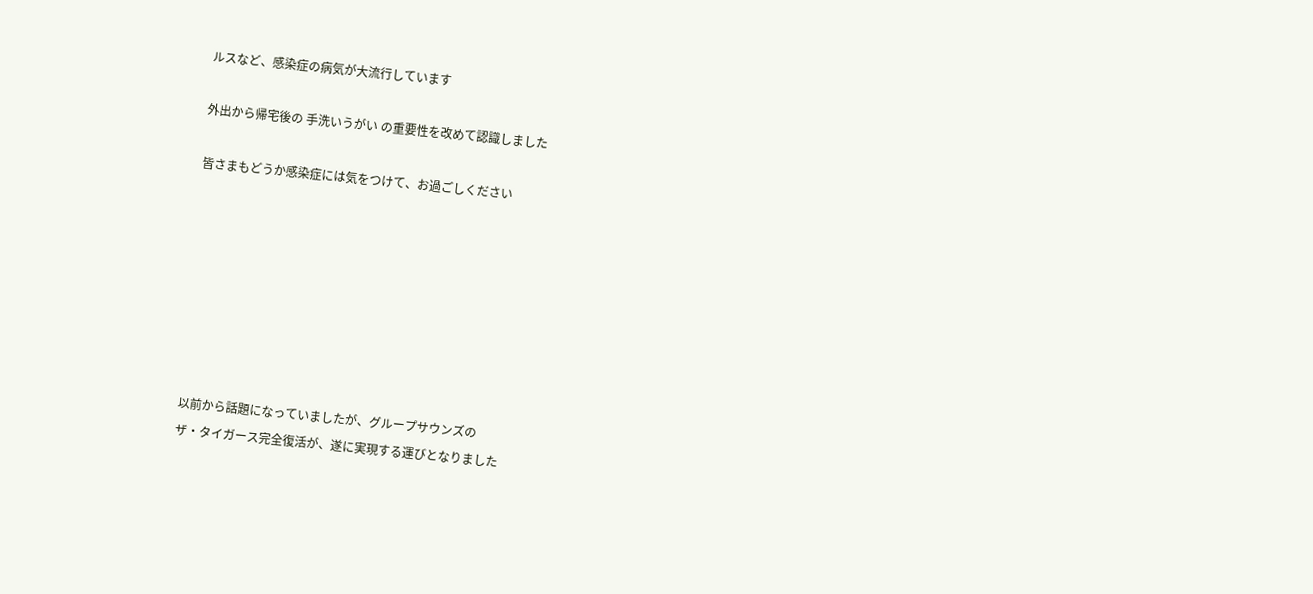ルスなど、感染症の病気が大流行しています

外出から帰宅後の 手洗いうがい の重要性を改めて認識しました

皆さまもどうか感染症には気をつけて、お過ごしください








以前から話題になっていましたが、グループサウンズの
ザ・タイガース完全復活が、遂に実現する運びとなりました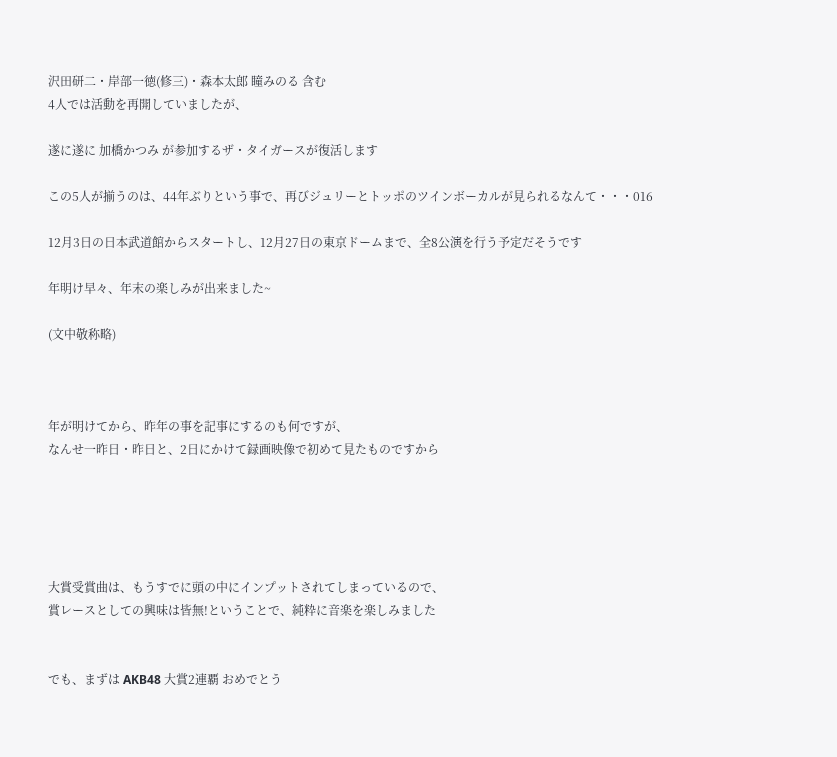沢田研二・岸部一徳(修三)・森本太郎 瞳みのる 含む
4人では活動を再開していましたが、

遂に遂に 加橋かつみ が参加するザ・タイガースが復活します

この5人が揃うのは、44年ぶりという事で、再びジュリーとトッポのツインボーカルが見られるなんて・・・016

12月3日の日本武道館からスタートし、12月27日の東京ドームまで、全8公演を行う予定だそうです

年明け早々、年末の楽しみが出来ました~

(文中敬称略)



年が明けてから、昨年の事を記事にするのも何ですが、
なんせ一昨日・昨日と、2日にかけて録画映像で初めて見たものですから





大賞受賞曲は、もうすでに頭の中にインプットされてしまっているので、
賞レースとしての興味は皆無!ということで、純粋に音楽を楽しみました


でも、まずは AKB48 大賞2連覇 おめでとう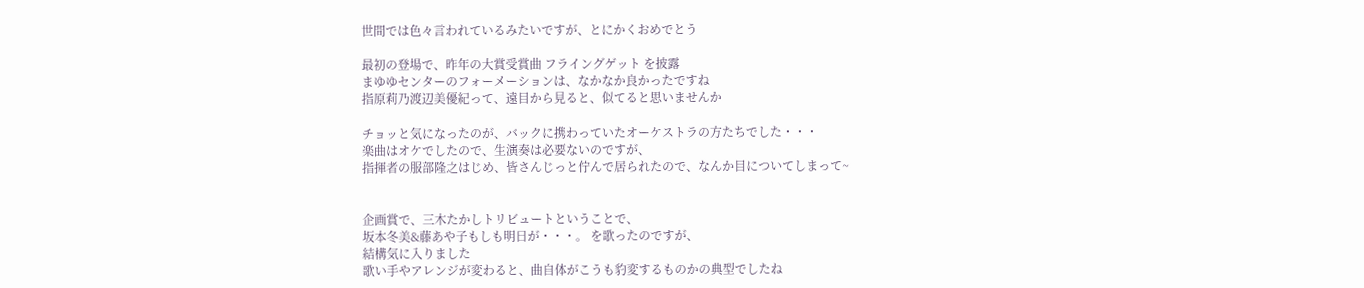世間では色々言われているみたいですが、とにかくおめでとう

最初の登場で、昨年の大賞受賞曲 フライングゲット を披露
まゆゆセンターのフォーメーションは、なかなか良かったですね
指原莉乃渡辺美優紀って、遠目から見ると、似てると思いませんか

チョッと気になったのが、バックに携わっていたオーケストラの方たちでした・・・
楽曲はオケでしたので、生演奏は必要ないのですが、
指揮者の服部隆之はじめ、皆さんじっと佇んで居られたので、なんか目についてしまって~


企画賞で、三木たかしトリビュートということで、
坂本冬美&藤あや子もしも明日が・・・。 を歌ったのですが、
結構気に入りました
歌い手やアレンジが変わると、曲自体がこうも豹変するものかの典型でしたね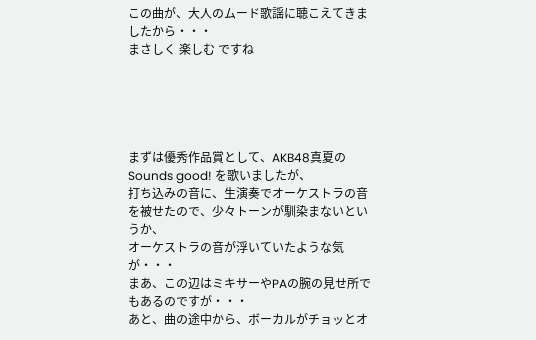この曲が、大人のムード歌謡に聴こえてきましたから・・・
まさしく 楽しむ ですね





まずは優秀作品賞として、AKB48真夏のSounds good! を歌いましたが、
打ち込みの音に、生演奏でオーケストラの音を被せたので、少々トーンが馴染まないというか、
オーケストラの音が浮いていたような気が・・・
まあ、この辺はミキサーやPAの腕の見せ所でもあるのですが・・・
あと、曲の途中から、ボーカルがチョッとオ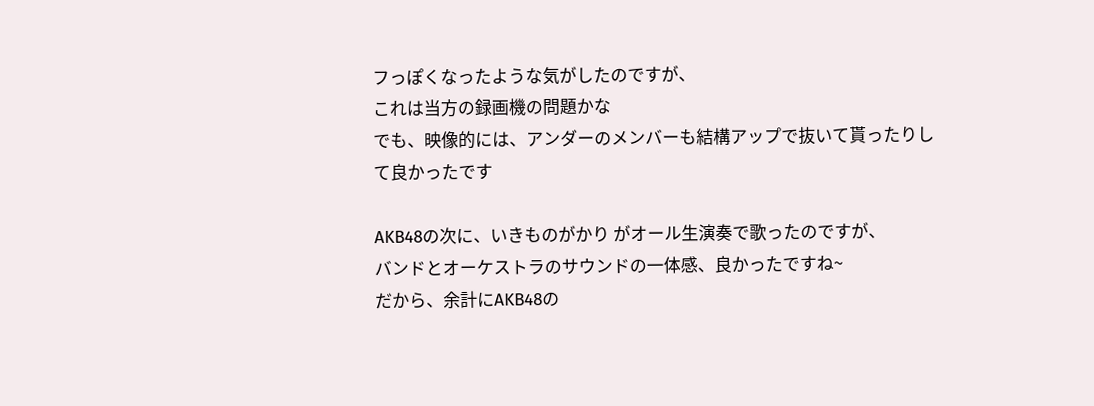フっぽくなったような気がしたのですが、
これは当方の録画機の問題かな
でも、映像的には、アンダーのメンバーも結構アップで抜いて貰ったりして良かったです

AKB48の次に、いきものがかり がオール生演奏で歌ったのですが、
バンドとオーケストラのサウンドの一体感、良かったですね~
だから、余計にAKB48の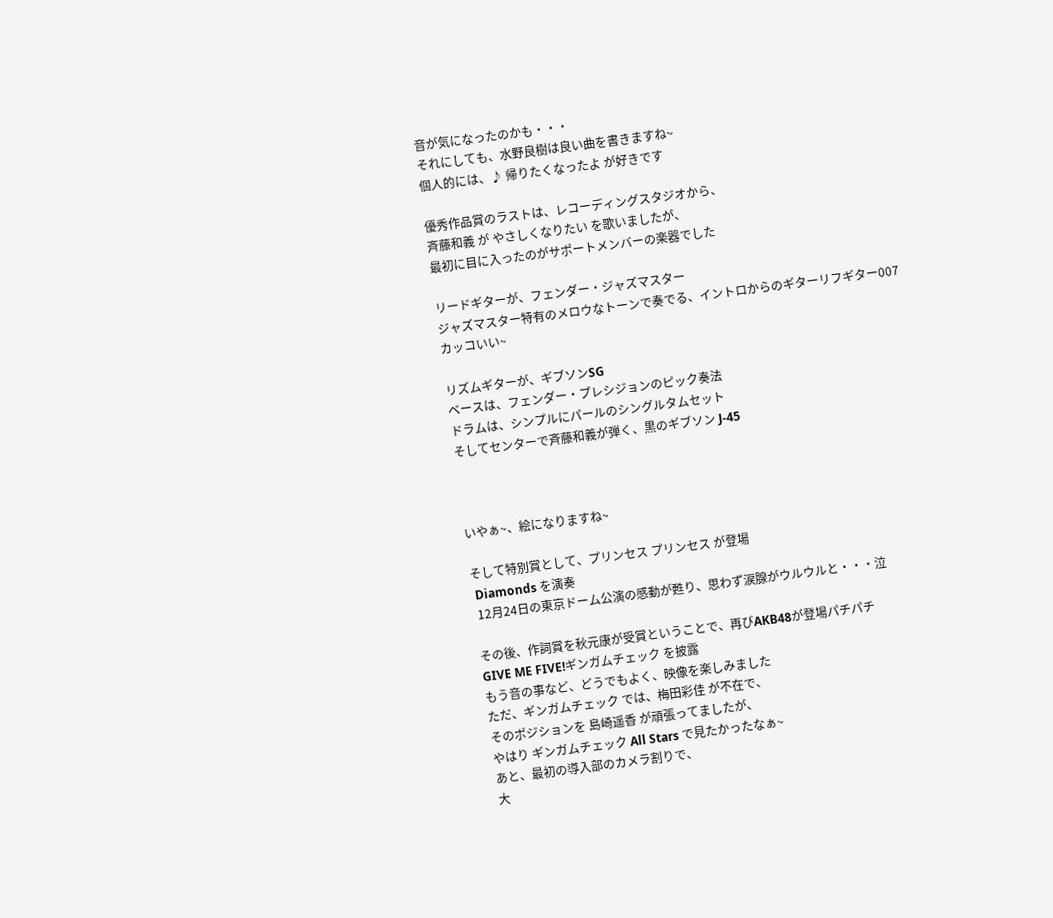音が気になったのかも・・・
それにしても、水野良樹は良い曲を書きますね~
個人的には、♪ 帰りたくなったよ が好きです

優秀作品賞のラストは、レコーディングスタジオから、
斉藤和義 が やさしくなりたい を歌いましたが、
最初に目に入ったのがサポートメンバーの楽器でした

リードギターが、フェンダー・ジャズマスター
ジャズマスター特有のメロウなトーンで奏でる、イントロからのギターリフギター007
カッコいい~

リズムギターが、ギブソンSG
ベースは、フェンダー・プレシジョンのピック奏法
ドラムは、シンプルにパールのシングルタムセット
そしてセンターで斉藤和義が弾く、黒のギブソン J-45



いやぁ~、絵になりますね~

そして特別賞として、プリンセス プリンセス が登場
 Diamonds を演奏
 12月24日の東京ドーム公演の感動が甦り、思わず涙腺がウルウルと・・・泣

その後、作詞賞を秋元康が受賞ということで、再びAKB48が登場パチパチ
GIVE ME FIVE!ギンガムチェック を披露
もう音の事など、どうでもよく、映像を楽しみました
ただ、ギンガムチェック では、梅田彩佳 が不在で、
そのポジションを 島崎遥香 が頑張ってましたが、
やはり ギンガムチェック All Stars で見たかったなぁ~
あと、最初の導入部のカメラ割りで、
大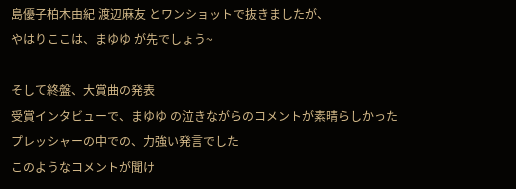島優子柏木由紀 渡辺麻友 とワンショットで抜きましたが、
やはりここは、まゆゆ が先でしょう~

そして終盤、大賞曲の発表
受賞インタビューで、まゆゆ の泣きながらのコメントが素晴らしかった
プレッシャーの中での、力強い発言でした
このようなコメントが聞け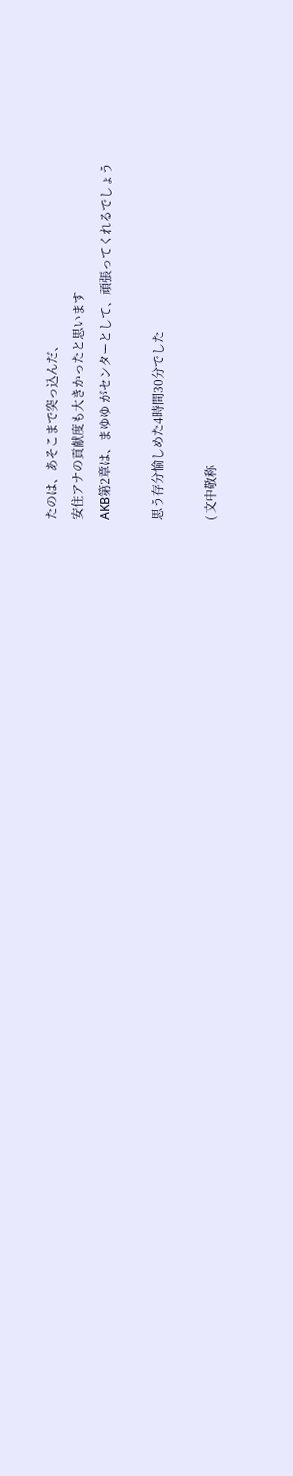たのは、あそこまで突っ込んだ、
安住アナの貢献度も大きかったと思います
AKB第2章は、まゆゆ がセンターとして、頑張ってくれるでしょう

思う存分愉しめた4時間30分でした

( 文中敬称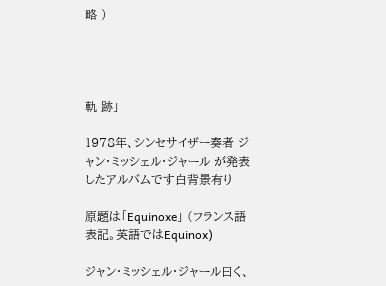略 )




軌 跡」

1978年、シンセサイザー奏者 ジャン・ミッシェル・ジャール が発表したアルバムです白背景有り

原題は「Equinoxe」 (フランス語表記。英語ではEquinox)

ジャン・ミッシェル・ジャール曰く、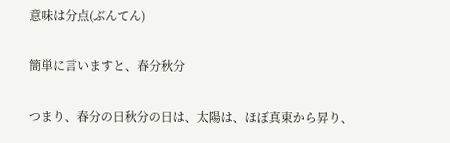意味は分点(ぶんてん)

簡単に言いますと、春分秋分

つまり、春分の日秋分の日は、太陽は、ほぼ真東から昇り、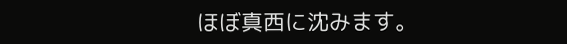ほぼ真西に沈みます。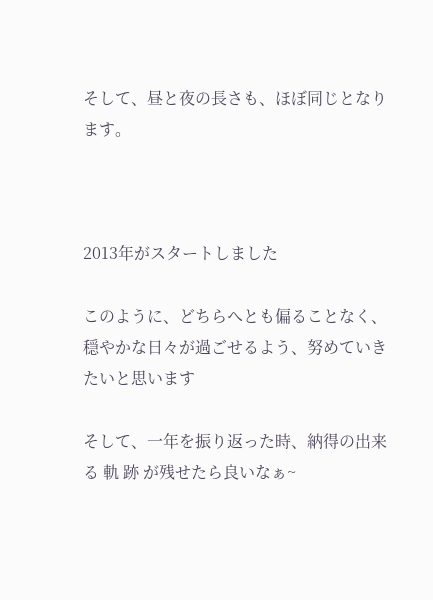そして、昼と夜の長さも、ほぼ同じとなります。



2013年がスタートしました

このように、どちらへとも偏ることなく、穏やかな日々が過ごせるよう、努めていきたいと思います

そして、一年を振り返った時、納得の出来る 軌 跡 が残せたら良いなぁ~